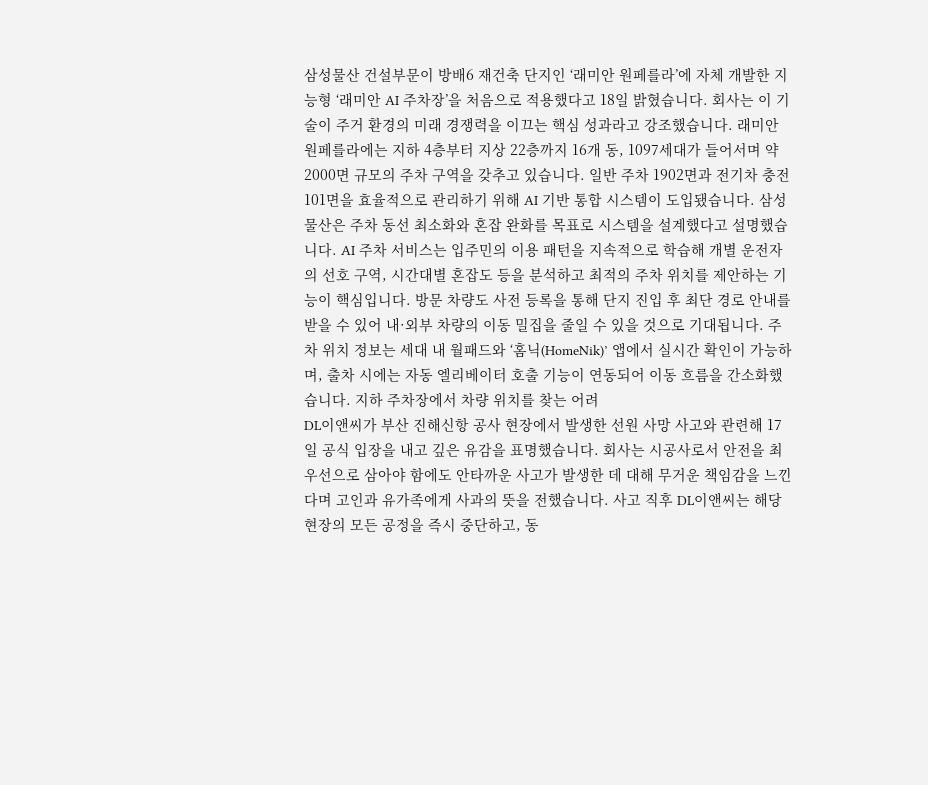삼성물산 건설부문이 방배6 재건축 단지인 ‘래미안 원페를라’에 자체 개발한 지능형 ‘래미안 AI 주차장’을 처음으로 적용했다고 18일 밝혔습니다. 회사는 이 기술이 주거 환경의 미래 경쟁력을 이끄는 핵심 성과라고 강조했습니다. 래미안 원페를라에는 지하 4층부터 지상 22층까지 16개 동, 1097세대가 들어서며 약 2000면 규모의 주차 구역을 갖추고 있습니다. 일반 주차 1902면과 전기차 충전 101면을 효율적으로 관리하기 위해 AI 기반 통합 시스템이 도입됐습니다. 삼성물산은 주차 동선 최소화와 혼잡 완화를 목표로 시스템을 설계했다고 설명했습니다. AI 주차 서비스는 입주민의 이용 패턴을 지속적으로 학습해 개별 운전자의 선호 구역, 시간대별 혼잡도 등을 분석하고 최적의 주차 위치를 제안하는 기능이 핵심입니다. 방문 차량도 사전 등록을 통해 단지 진입 후 최단 경로 안내를 받을 수 있어 내·외부 차량의 이동 밀집을 줄일 수 있을 것으로 기대됩니다. 주차 위치 정보는 세대 내 월패드와 ‘홈닉(HomeNik)’ 앱에서 실시간 확인이 가능하며, 출차 시에는 자동 엘리베이터 호출 기능이 연동되어 이동 흐름을 간소화했습니다. 지하 주차장에서 차량 위치를 찾는 어려
DL이앤씨가 부산 진해신항 공사 현장에서 발생한 선원 사망 사고와 관련해 17일 공식 입장을 내고 깊은 유감을 표명했습니다. 회사는 시공사로서 안전을 최우선으로 삼아야 함에도 안타까운 사고가 발생한 데 대해 무거운 책임감을 느낀다며 고인과 유가족에게 사과의 뜻을 전했습니다. 사고 직후 DL이앤씨는 해당 현장의 모든 공정을 즉시 중단하고, 동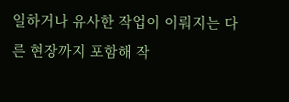일하거나 유사한 작업이 이뤄지는 다른 현장까지 포함해 작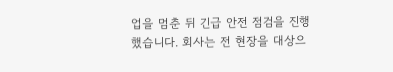업을 멈춘 뒤 긴급 안전 점검을 진행했습니다. 회사는 전 현장을 대상으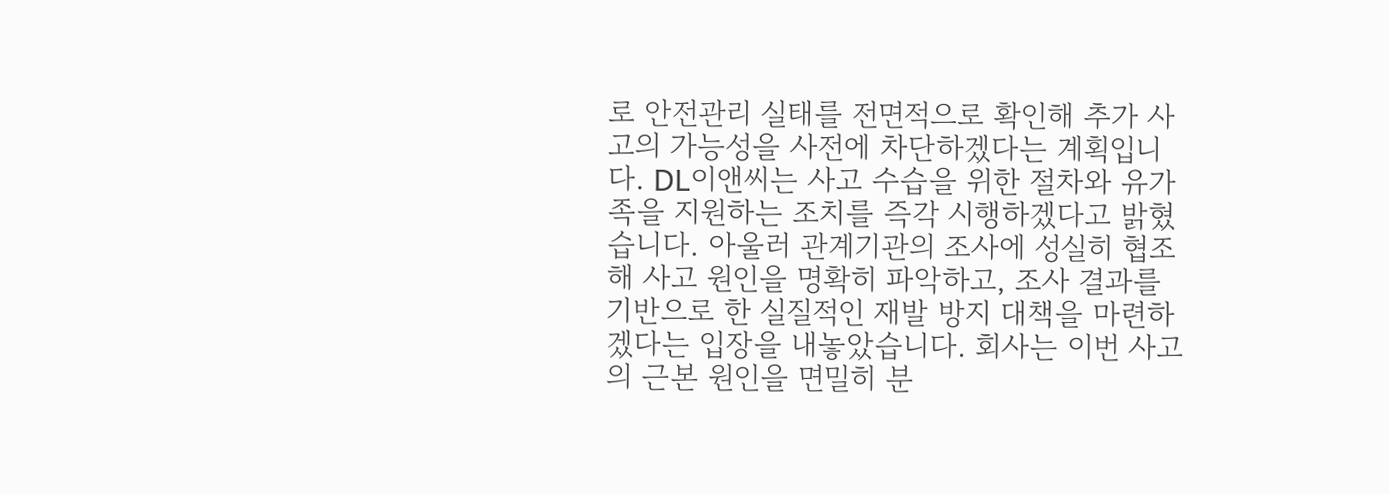로 안전관리 실태를 전면적으로 확인해 추가 사고의 가능성을 사전에 차단하겠다는 계획입니다. DL이앤씨는 사고 수습을 위한 절차와 유가족을 지원하는 조치를 즉각 시행하겠다고 밝혔습니다. 아울러 관계기관의 조사에 성실히 협조해 사고 원인을 명확히 파악하고, 조사 결과를 기반으로 한 실질적인 재발 방지 대책을 마련하겠다는 입장을 내놓았습니다. 회사는 이번 사고의 근본 원인을 면밀히 분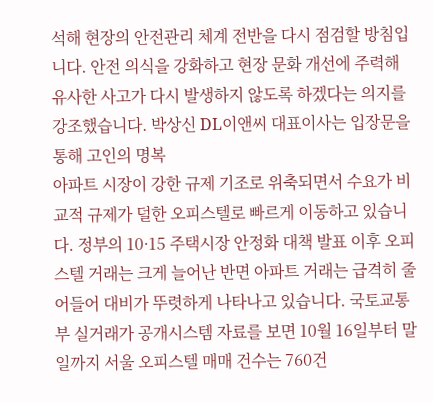석해 현장의 안전관리 체계 전반을 다시 점검할 방침입니다. 안전 의식을 강화하고 현장 문화 개선에 주력해 유사한 사고가 다시 발생하지 않도록 하겠다는 의지를 강조했습니다. 박상신 DL이앤씨 대표이사는 입장문을 통해 고인의 명복
아파트 시장이 강한 규제 기조로 위축되면서 수요가 비교적 규제가 덜한 오피스텔로 빠르게 이동하고 있습니다. 정부의 10·15 주택시장 안정화 대책 발표 이후 오피스텔 거래는 크게 늘어난 반면 아파트 거래는 급격히 줄어들어 대비가 뚜렷하게 나타나고 있습니다. 국토교통부 실거래가 공개시스템 자료를 보면 10월 16일부터 말일까지 서울 오피스텔 매매 건수는 760건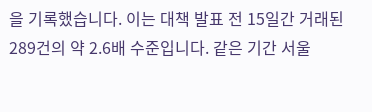을 기록했습니다. 이는 대책 발표 전 15일간 거래된 289건의 약 2.6배 수준입니다. 같은 기간 서울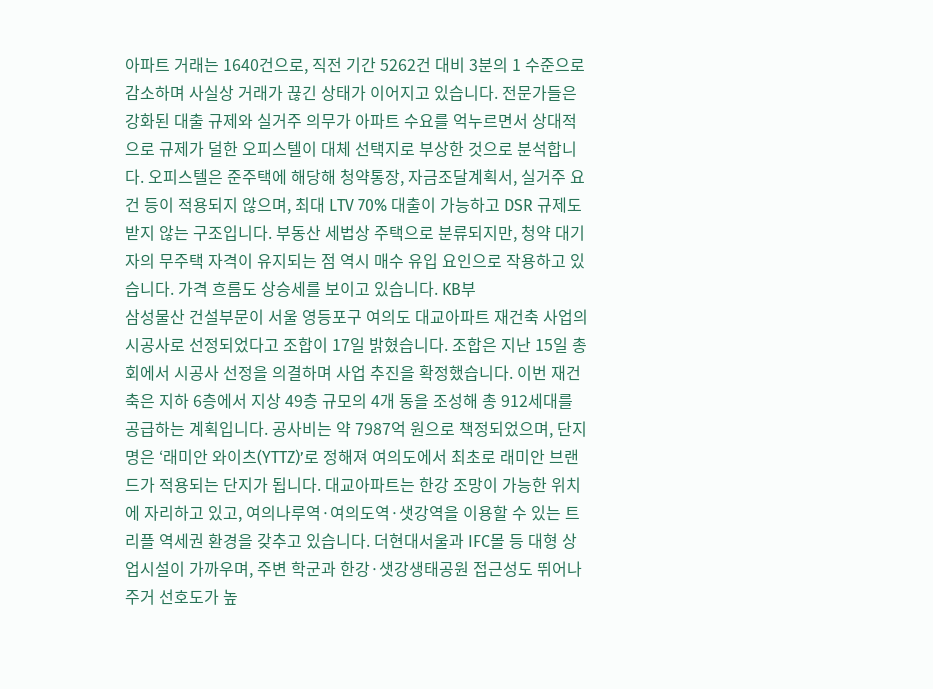아파트 거래는 1640건으로, 직전 기간 5262건 대비 3분의 1 수준으로 감소하며 사실상 거래가 끊긴 상태가 이어지고 있습니다. 전문가들은 강화된 대출 규제와 실거주 의무가 아파트 수요를 억누르면서 상대적으로 규제가 덜한 오피스텔이 대체 선택지로 부상한 것으로 분석합니다. 오피스텔은 준주택에 해당해 청약통장, 자금조달계획서, 실거주 요건 등이 적용되지 않으며, 최대 LTV 70% 대출이 가능하고 DSR 규제도 받지 않는 구조입니다. 부동산 세법상 주택으로 분류되지만, 청약 대기자의 무주택 자격이 유지되는 점 역시 매수 유입 요인으로 작용하고 있습니다. 가격 흐름도 상승세를 보이고 있습니다. KB부
삼성물산 건설부문이 서울 영등포구 여의도 대교아파트 재건축 사업의 시공사로 선정되었다고 조합이 17일 밝혔습니다. 조합은 지난 15일 총회에서 시공사 선정을 의결하며 사업 추진을 확정했습니다. 이번 재건축은 지하 6층에서 지상 49층 규모의 4개 동을 조성해 총 912세대를 공급하는 계획입니다. 공사비는 약 7987억 원으로 책정되었으며, 단지명은 ‘래미안 와이츠(YTTZ)’로 정해져 여의도에서 최초로 래미안 브랜드가 적용되는 단지가 됩니다. 대교아파트는 한강 조망이 가능한 위치에 자리하고 있고, 여의나루역·여의도역·샛강역을 이용할 수 있는 트리플 역세권 환경을 갖추고 있습니다. 더현대서울과 IFC몰 등 대형 상업시설이 가까우며, 주변 학군과 한강·샛강생태공원 접근성도 뛰어나 주거 선호도가 높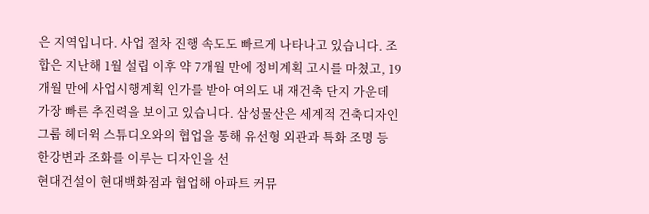은 지역입니다. 사업 절차 진행 속도도 빠르게 나타나고 있습니다. 조합은 지난해 1월 설립 이후 약 7개월 만에 정비계획 고시를 마쳤고, 19개월 만에 사업시행계획 인가를 받아 여의도 내 재건축 단지 가운데 가장 빠른 추진력을 보이고 있습니다. 삼성물산은 세계적 건축디자인그룹 헤더윅 스튜디오와의 협업을 통해 유선형 외관과 특화 조명 등 한강변과 조화를 이루는 디자인을 선
현대건설이 현대백화점과 협업해 아파트 커뮤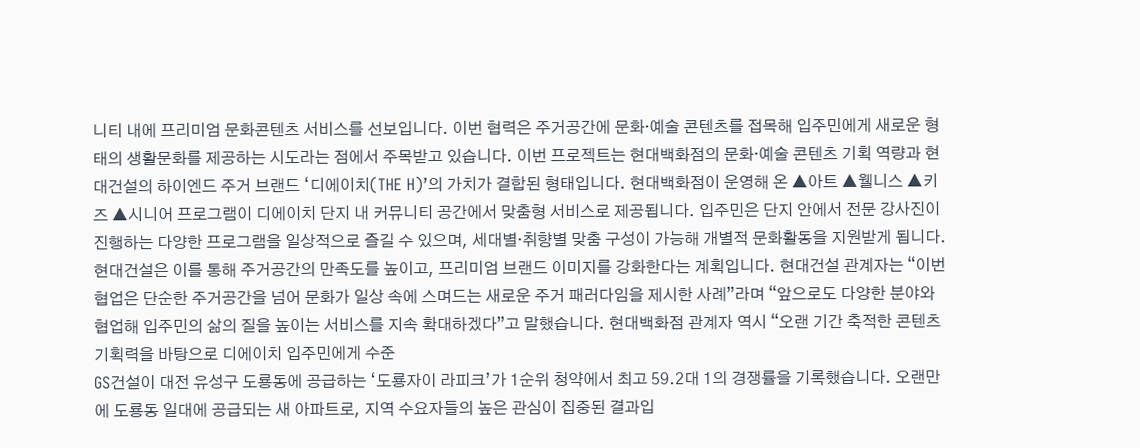니티 내에 프리미엄 문화콘텐츠 서비스를 선보입니다. 이번 협력은 주거공간에 문화·예술 콘텐츠를 접목해 입주민에게 새로운 형태의 생활문화를 제공하는 시도라는 점에서 주목받고 있습니다. 이번 프로젝트는 현대백화점의 문화·예술 콘텐츠 기획 역량과 현대건설의 하이엔드 주거 브랜드 ‘디에이치(THE H)’의 가치가 결합된 형태입니다. 현대백화점이 운영해 온 ▲아트 ▲웰니스 ▲키즈 ▲시니어 프로그램이 디에이치 단지 내 커뮤니티 공간에서 맞춤형 서비스로 제공됩니다. 입주민은 단지 안에서 전문 강사진이 진행하는 다양한 프로그램을 일상적으로 즐길 수 있으며, 세대별·취향별 맞춤 구성이 가능해 개별적 문화활동을 지원받게 됩니다. 현대건설은 이를 통해 주거공간의 만족도를 높이고, 프리미엄 브랜드 이미지를 강화한다는 계획입니다. 현대건설 관계자는 “이번 협업은 단순한 주거공간을 넘어 문화가 일상 속에 스며드는 새로운 주거 패러다임을 제시한 사례”라며 “앞으로도 다양한 분야와 협업해 입주민의 삶의 질을 높이는 서비스를 지속 확대하겠다”고 말했습니다. 현대백화점 관계자 역시 “오랜 기간 축적한 콘텐츠 기획력을 바탕으로 디에이치 입주민에게 수준
GS건설이 대전 유성구 도룡동에 공급하는 ‘도룡자이 라피크’가 1순위 청약에서 최고 59.2대 1의 경쟁률을 기록했습니다. 오랜만에 도룡동 일대에 공급되는 새 아파트로, 지역 수요자들의 높은 관심이 집중된 결과입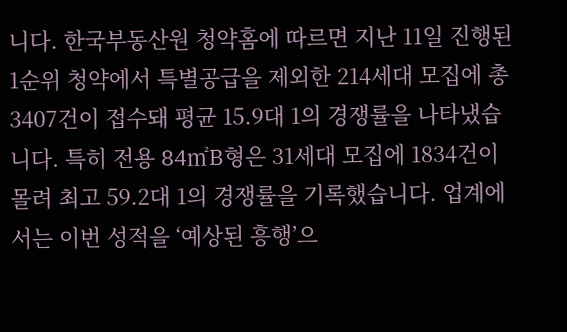니다. 한국부동산원 청약홈에 따르면 지난 11일 진행된 1순위 청약에서 특별공급을 제외한 214세대 모집에 총 3407건이 접수돼 평균 15.9대 1의 경쟁률을 나타냈습니다. 특히 전용 84㎡B형은 31세대 모집에 1834건이 몰려 최고 59.2대 1의 경쟁률을 기록했습니다. 업계에서는 이번 성적을 ‘예상된 흥행’으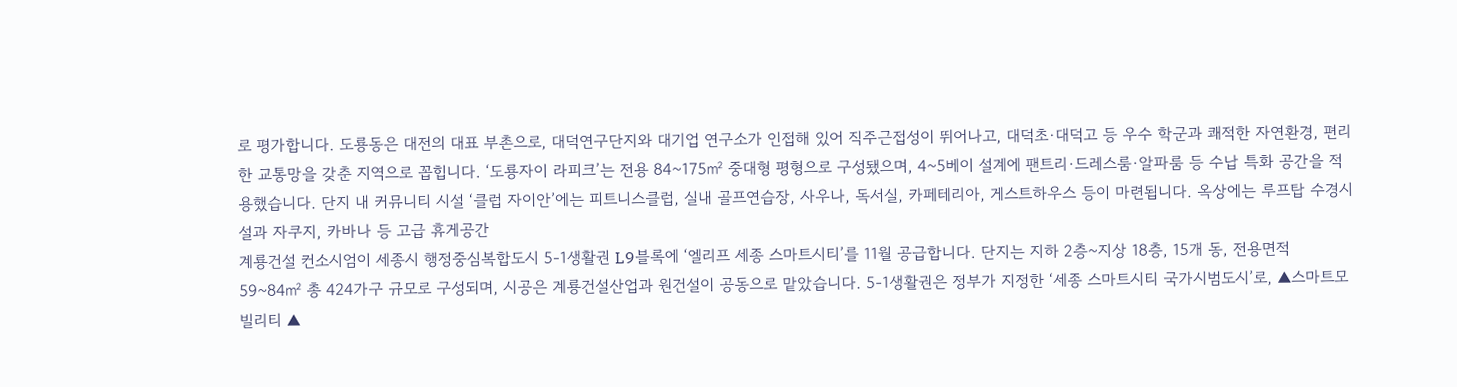로 평가합니다. 도룡동은 대전의 대표 부촌으로, 대덕연구단지와 대기업 연구소가 인접해 있어 직주근접성이 뛰어나고, 대덕초·대덕고 등 우수 학군과 쾌적한 자연환경, 편리한 교통망을 갖춘 지역으로 꼽힙니다. ‘도룡자이 라피크’는 전용 84~175㎡ 중대형 평형으로 구성됐으며, 4~5베이 설계에 팬트리·드레스룸·알파룸 등 수납 특화 공간을 적용했습니다. 단지 내 커뮤니티 시설 ‘클럽 자이안’에는 피트니스클럽, 실내 골프연습장, 사우나, 독서실, 카페테리아, 게스트하우스 등이 마련됩니다. 옥상에는 루프탑 수경시설과 자쿠지, 카바나 등 고급 휴게공간
계룡건설 컨소시엄이 세종시 행정중심복합도시 5-1생활권 L9블록에 ‘엘리프 세종 스마트시티’를 11월 공급합니다. 단지는 지하 2층~지상 18층, 15개 동, 전용면적 59~84㎡ 총 424가구 규모로 구성되며, 시공은 계룡건설산업과 원건설이 공동으로 맡았습니다. 5-1생활권은 정부가 지정한 ‘세종 스마트시티 국가시범도시’로, ▲스마트모빌리티 ▲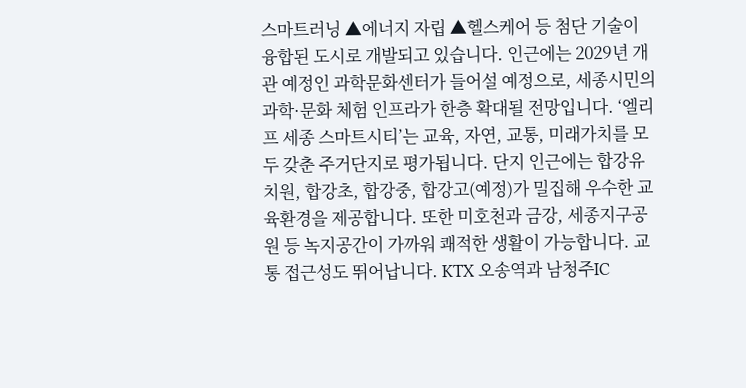스마트러닝 ▲에너지 자립 ▲헬스케어 등 첨단 기술이 융합된 도시로 개발되고 있습니다. 인근에는 2029년 개관 예정인 과학문화센터가 들어설 예정으로, 세종시민의 과학·문화 체험 인프라가 한층 확대될 전망입니다. ‘엘리프 세종 스마트시티’는 교육, 자연, 교통, 미래가치를 모두 갖춘 주거단지로 평가됩니다. 단지 인근에는 합강유치원, 합강초, 합강중, 합강고(예정)가 밀집해 우수한 교육환경을 제공합니다. 또한 미호천과 금강, 세종지구공원 등 녹지공간이 가까워 쾌적한 생활이 가능합니다. 교통 접근성도 뛰어납니다. KTX 오송역과 남청주IC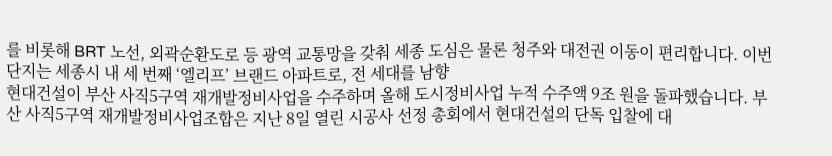를 비롯해 BRT 노선, 외곽순환도로 등 광역 교통망을 갖춰 세종 도심은 물론 청주와 대전권 이동이 편리합니다. 이번 단지는 세종시 내 세 번째 ‘엘리프’ 브랜드 아파트로, 전 세대를 남향
현대건설이 부산 사직5구역 재개발정비사업을 수주하며 올해 도시정비사업 누적 수주액 9조 원을 돌파했습니다. 부산 사직5구역 재개발정비사업조합은 지난 8일 열린 시공사 선정 총회에서 현대건설의 단독 입찰에 대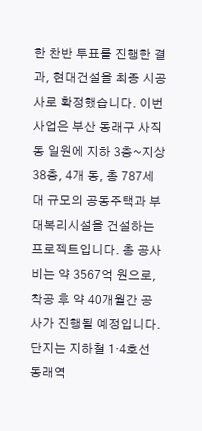한 찬반 투표를 진행한 결과, 현대건설을 최종 시공사로 확정했습니다. 이번 사업은 부산 동래구 사직동 일원에 지하 3층~지상 38층, 4개 동, 총 787세대 규모의 공동주택과 부대복리시설을 건설하는 프로젝트입니다. 총 공사비는 약 3567억 원으로, 착공 후 약 40개월간 공사가 진행될 예정입니다. 단지는 지하철 1·4호선 동래역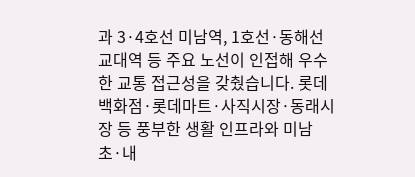과 3·4호선 미남역, 1호선·동해선 교대역 등 주요 노선이 인접해 우수한 교통 접근성을 갖췄습니다. 롯데백화점·롯데마트·사직시장·동래시장 등 풍부한 생활 인프라와 미남초·내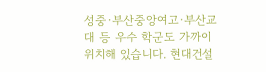성중·부산중앙여고·부산교대 등 우수 학군도 가까이 위치해 있습니다. 현대건설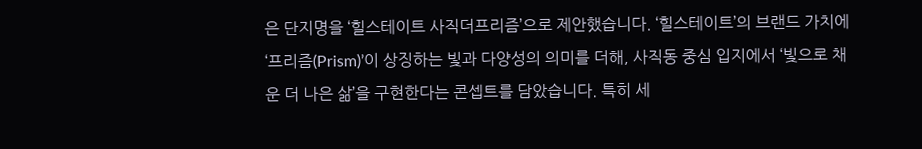은 단지명을 ‘힐스테이트 사직더프리즘’으로 제안했습니다. ‘힐스테이트’의 브랜드 가치에 ‘프리즘(Prism)’이 상징하는 빛과 다양성의 의미를 더해, 사직동 중심 입지에서 ‘빛으로 채운 더 나은 삶’을 구현한다는 콘셉트를 담았습니다. 특히 세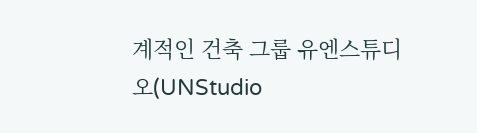계적인 건축 그룹 유엔스튜디오(UNStudio